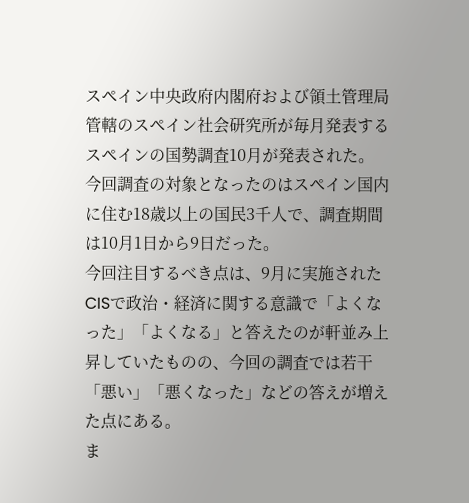スペイン中央政府内閣府および領土管理局管轄のスペイン社会研究所が毎月発表するスペインの国勢調査10月が発表された。
今回調査の対象となったのはスペイン国内に住む18歳以上の国民3千人で、調査期間は10月1日から9日だった。
今回注目するべき点は、9月に実施されたCISで政治・経済に関する意識で「よくなった」「よくなる」と答えたのが軒並み上昇していたものの、今回の調査では若干「悪い」「悪くなった」などの答えが増えた点にある。
ま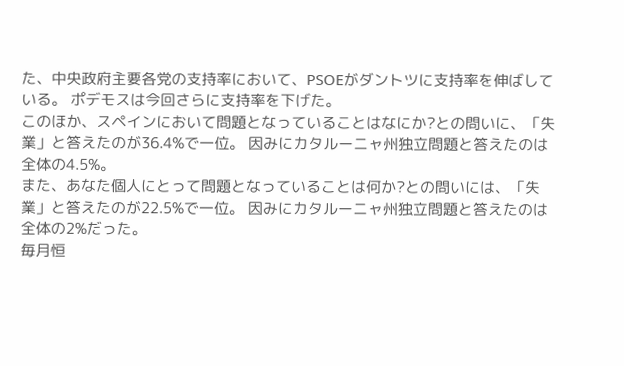た、中央政府主要各党の支持率において、PSOEがダントツに支持率を伸ばしている。 ポデモスは今回さらに支持率を下げた。
このほか、スペインにおいて問題となっていることはなにか?との問いに、「失業」と答えたのが36.4%で一位。 因みにカタルーニャ州独立問題と答えたのは全体の4.5%。
また、あなた個人にとって問題となっていることは何か?との問いには、「失業」と答えたのが22.5%で一位。 因みにカタルーニャ州独立問題と答えたのは全体の2%だった。
毎月恒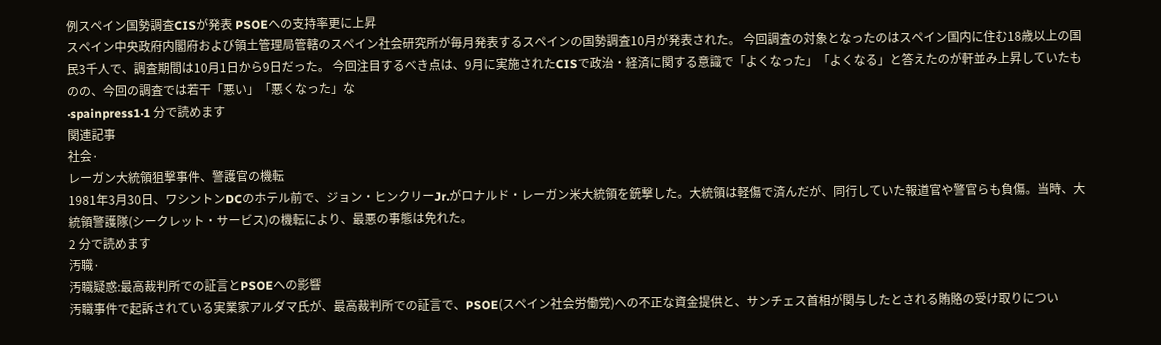例スペイン国勢調査CISが発表 PSOEへの支持率更に上昇
スペイン中央政府内閣府および領土管理局管轄のスペイン社会研究所が毎月発表するスペインの国勢調査10月が発表された。 今回調査の対象となったのはスペイン国内に住む18歳以上の国民3千人で、調査期間は10月1日から9日だった。 今回注目するべき点は、9月に実施されたCISで政治・経済に関する意識で「よくなった」「よくなる」と答えたのが軒並み上昇していたものの、今回の調査では若干「悪い」「悪くなった」な
·spainpress1·1 分で読めます
関連記事
社会·
レーガン大統領狙撃事件、警護官の機転
1981年3月30日、ワシントンDCのホテル前で、ジョン・ヒンクリーJr.がロナルド・レーガン米大統領を銃撃した。大統領は軽傷で済んだが、同行していた報道官や警官らも負傷。当時、大統領警護隊(シークレット・サービス)の機転により、最悪の事態は免れた。
2 分で読めます
汚職·
汚職疑惑:最高裁判所での証言とPSOEへの影響
汚職事件で起訴されている実業家アルダマ氏が、最高裁判所での証言で、PSOE(スペイン社会労働党)への不正な資金提供と、サンチェス首相が関与したとされる賄賂の受け取りについ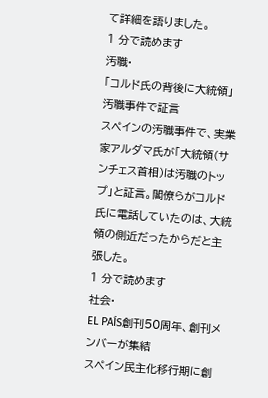て詳細を語りました。
1 分で読めます
汚職·
「コルド氏の背後に大統領」汚職事件で証言
スペインの汚職事件で、実業家アルダマ氏が「大統領(サンチェス首相)は汚職のトップ」と証言。閣僚らがコルド氏に電話していたのは、大統領の側近だったからだと主張した。
1 分で読めます
社会·
EL PAÍS創刊50周年、創刊メンバーが集結
スペイン民主化移行期に創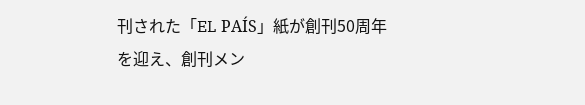刊された「EL PAÍS」紙が創刊50周年を迎え、創刊メン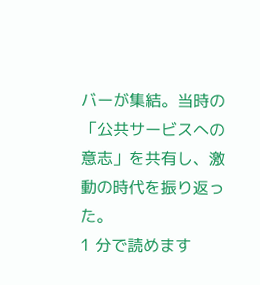バーが集結。当時の「公共サービスへの意志」を共有し、激動の時代を振り返った。
1 分で読めます